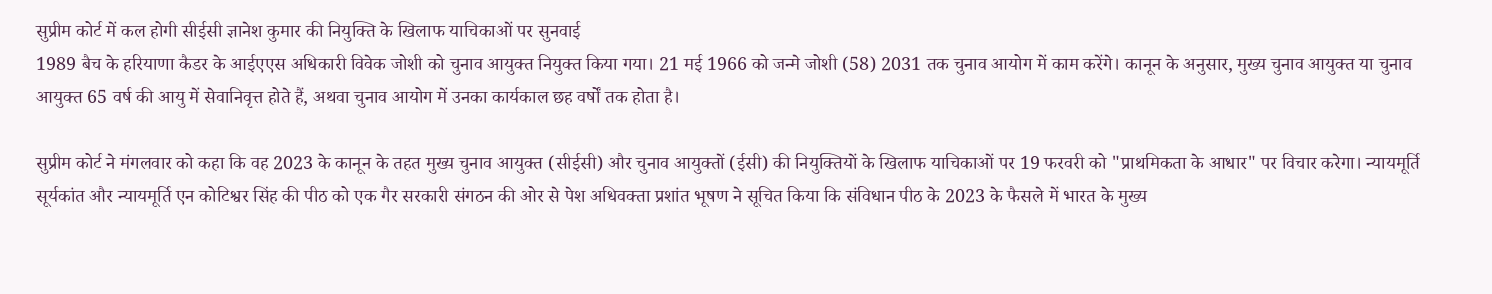सुप्रीम कोर्ट में कल होगी सीईसी ज्ञानेश कुमार की नियुक्ति के खिलाफ याचिकाओं पर सुनवाई
1989 बैच के हरियाणा कैडर के आईएएस अधिकारी विवेक जोशी को चुनाव आयुक्त नियुक्त किया गया। 21 मई 1966 को जन्मे जोशी (58) 2031 तक चुनाव आयोग में काम करेंगे। कानून के अनुसार, मुख्य चुनाव आयुक्त या चुनाव आयुक्त 65 वर्ष की आयु में सेवानिवृत्त होते हैं, अथवा चुनाव आयोग में उनका कार्यकाल छह वर्षों तक होता है।

सुप्रीम कोर्ट ने मंगलवार को कहा कि वह 2023 के कानून के तहत मुख्य चुनाव आयुक्त (सीईसी) और चुनाव आयुक्तों (ईसी) की नियुक्तियों के खिलाफ याचिकाओं पर 19 फरवरी को "प्राथमिकता के आधार" पर विचार करेगा। न्यायमूर्ति सूर्यकांत और न्यायमूर्ति एन कोटिश्वर सिंह की पीठ को एक गैर सरकारी संगठन की ओर से पेश अधिवक्ता प्रशांत भूषण ने सूचित किया कि संविधान पीठ के 2023 के फैसले में भारत के मुख्य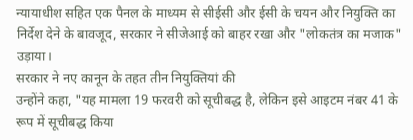न्यायाधीश सहित एक पैनल के माध्यम से सीईसी और ईसी के चयन और नियुक्ति का निर्देश देने के बावजूद, सरकार ने सीजेआई को बाहर रखा और "लोकतंत्र का मजाक" उड़ाया।
सरकार ने नए कानून के तहत तीन नियुक्तियां की
उन्होंने कहा, "यह मामला 19 फरवरी को सूचीबद्ध है, लेकिन इसे आइटम नंबर 41 के रूप में सूचीबद्ध किया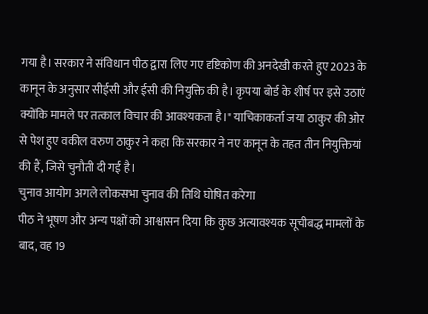गया है। सरकार ने संविधान पीठ द्वारा लिए गए दृष्टिकोण की अनदेखी करते हुए 2023 के कानून के अनुसार सीईसी और ईसी की नियुक्ति की है। कृपया बोर्ड के शीर्ष पर इसे उठाएं क्योंकि मामले पर तत्काल विचार की आवश्यकता है।" याचिकाकर्ता जया ठाकुर की ओर से पेश हुए वकील वरुण ठाकुर ने कहा कि सरकार ने नए कानून के तहत तीन नियुक्तियां की हैं, जिसे चुनौती दी गई है।
चुनाव आयोग अगले लोकसभा चुनाव की तिथि घोषित करेगा
पीठ ने भूषण और अन्य पक्षों को आश्वासन दिया कि कुछ अत्यावश्यक सूचीबद्ध मामलों के बाद, वह 19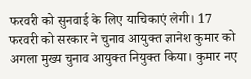फरवरी को सुनवाई के लिए याचिकाएं लेगी। 17 फरवरी को सरकार ने चुनाव आयुक्त ज्ञानेश कुमार को अगला मुख्य चुनाव आयुक्त नियुक्त किया। कुमार नए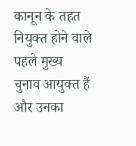कानून के तहत नियुक्त होने वाले पहले मुख्य चुनाव आयुक्त हैं और उनका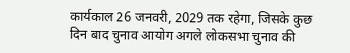कार्यकाल 26 जनवरी, 2029 तक रहेगा, जिसके कुछ दिन बाद चुनाव आयोग अगले लोकसभा चुनाव की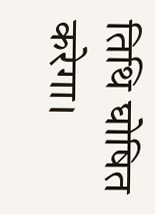तिथि घोषित करेगा।